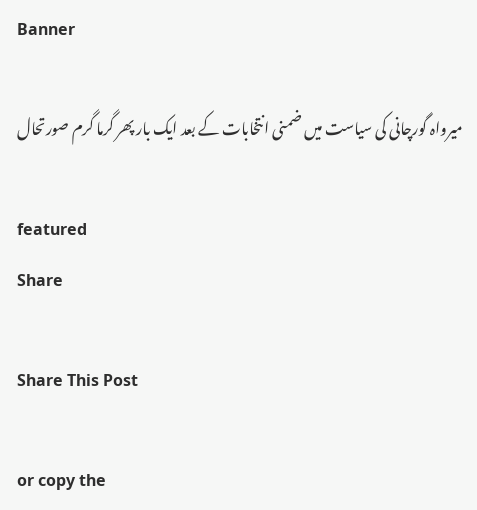Banner

میرواہ گورچانی کی سیاست میں ضمنی انتخابات کے بعد ایک بار پھر گرما گرم صورتحال

featured
Share

Share This Post

or copy the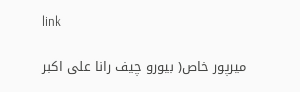link

میرپور خاص( بیورو چیف رانا علی اکبر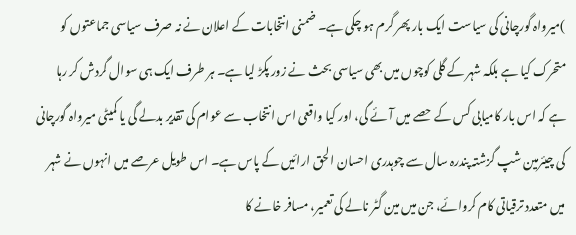)میرواہ گورچانی کی سیاست ایک بار پھر گرم ہو چکی ہے۔ ضمنی انتخابات کے اعلان نے نہ صرف سیاسی جماعتوں کو متحرک کیا ہے بلکہ شہر کے گلی کوچوں میں بھی سیاسی بحث نے زور پکڑ لیا ہے۔ ہر طرف ایک ہی سوال گردش کر رہا ہے کہ اس بار کامیابی کس کے حصے میں آئے گی، اور کیا واقعی اس انتخاب سے عوام کی تقدیر بدلے گی یا کمیٹی میرواہ گورچانی کی چیئرمین شپ گزشتہ پندرہ سال سے چوہدری احسان الحق ارائیں کے پاس ہے۔ اس طویل عرصے میں انہوں نے شہر میں متعدد ترقیاتی کام کروائے، جن میں مین گٹر نالے کی تعمیر، مسافر خانے کا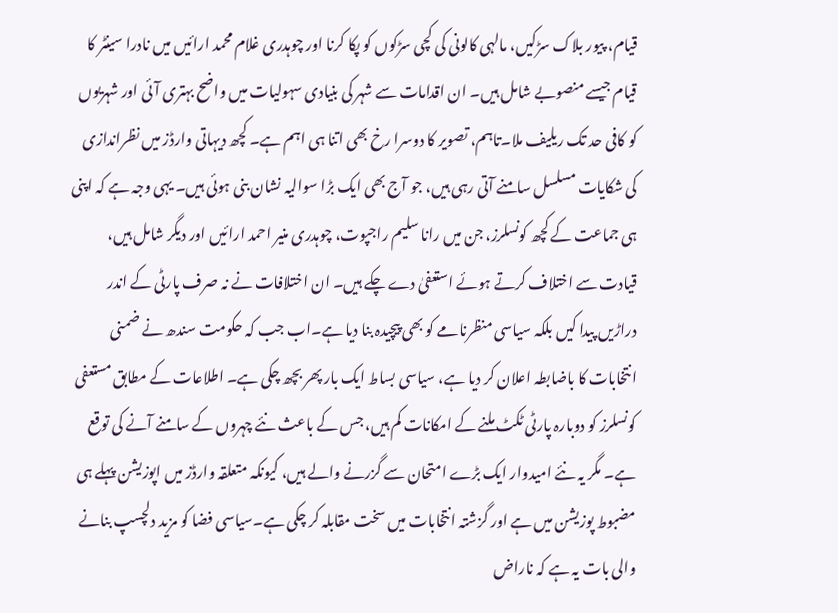قیام، پیور بلاک سڑکیں، مالہی کالونی کی کچی سڑکوں کو پکا کرنا اور چوہدری غلام محمد ارائیں میں نادرا سینٹر کا قیام جیسے منصوبے شامل ہیں۔ ان اقدامات سے شہر کی بنیادی سہولیات میں واضح بہتری آئی اور شہریوں کو کافی حد تک ریلیف ملا۔تاہم، تصویر کا دوسرا رخ بھی اتنا ہی اہم ہے۔ کچھ دیہاتی وارڈز میں نظراندازی کی شکایات مسلسل سامنے آتی رہی ہیں، جو آج بھی ایک بڑا سوالیہ نشان بنی ہوئی ہیں۔ یہی وجہ ہے کہ اپنی ہی جماعت کے کچھ کونسلرز، جن میں رانا سلیم راجپوت، چوہدری منیر احمد ارائیں اور دیگر شامل ہیں، قیادت سے اختلاف کرتے ہوئے استعفیٰ دے چکے ہیں۔ ان اختلافات نے نہ صرف پارٹی کے اندر دراڑیں پیدا کیں بلکہ سیاسی منظرنامے کو بھی پیچیدہ بنا دیا ہے۔اب جب کہ حکومت سندھ نے ضمنی انتخابات کا باضابطہ اعلان کر دیا ہے، سیاسی بساط ایک بار پھر بچھ چکی ہے۔ اطلاعات کے مطابق مستعفی کونسلرز کو دوبارہ پارٹی ٹکٹ ملنے کے امکانات کم ہیں، جس کے باعث نئے چہروں کے سامنے آنے کی توقع ہے۔ مگر یہ نئے امیدوار ایک بڑے امتحان سے گزرنے والے ہیں، کیونکہ متعلقہ وارڈز میں اپوزیشن پہلے ہی مضبوط پوزیشن میں ہے اور گزشتہ انتخابات میں سخت مقابلہ کر چکی ہے۔سیاسی فضا کو مزید دلچسپ بنانے والی بات یہ ہے کہ ناراض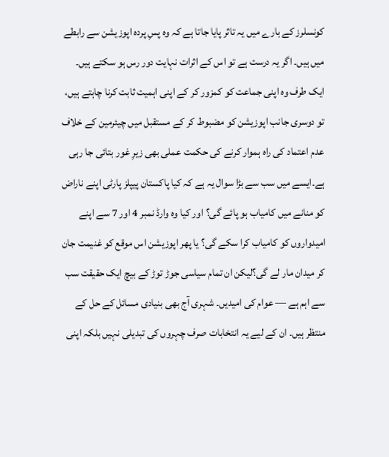کونسلرز کے بارے میں یہ تاثر پایا جاتا ہے کہ وہ پسِ پردہ اپوزیشن سے رابطے میں ہیں۔ اگر یہ درست ہے تو اس کے اثرات نہایت دور رس ہو سکتے ہیں۔ ایک طرف وہ اپنی جماعت کو کمزور کر کے اپنی اہمیت ثابت کرنا چاہتے ہیں، تو دوسری جانب اپوزیشن کو مضبوط کر کے مستقبل میں چیئرمین کے خلاف عدم اعتماد کی راہ ہموار کرنے کی حکمت عملی بھی زیرِ غور بتائی جا رہی ہے۔ایسے میں سب سے بڑا سوال یہ ہے کہ کیا پاکستان پیپلز پارٹی اپنے ناراض کو منانے میں کامیاب ہو پائے گی؟ اور کیا وہ وارڈ نمبر 4 اور 7 سے اپنے امیدواروں کو کامیاب کرا سکے گی؟ یا پھر اپوزیشن اس موقع کو غنیمت جان کر میدان مار لے گی؟لیکن ان تمام سیاسی جوڑ توڑ کے بیچ ایک حقیقت سب سے اہم ہے — عوام کی امیدیں۔ شہری آج بھی بنیادی مسائل کے حل کے منتظر ہیں۔ ان کے لیے یہ انتخابات صرف چہروں کی تبدیلی نہیں بلکہ اپنی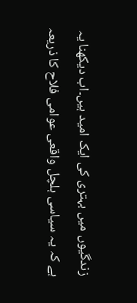زندگیوں میں بہتری کی ایک امید ہیں۔اب دیکھنا یہ ہے کہ یہ سیاسی ہلچل واقعی عوامی فلاح کا ذریعہ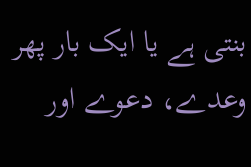بنتی ہے یا ایک بار پھر وعدے، دعوے اور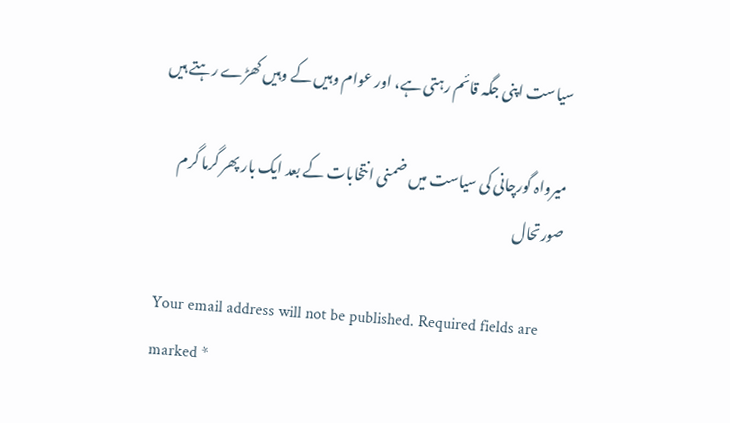سیاست اپنی جگہ قائم رہتی ہے، اور عوام وہیں کے وہیں کھڑے رہتے ہیں

میرواہ گورچانی کی سیاست میں ضمنی انتخابات کے بعد ایک بار پھر گرما گرم صورتحال

Your email address will not be published. Required fields are marked *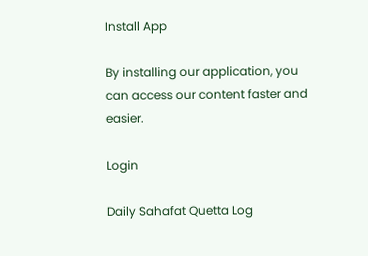Install App

By installing our application, you can access our content faster and easier.

Login

Daily Sahafat Quetta Log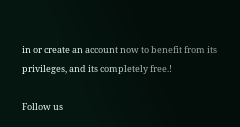in or create an account now to benefit from its privileges, and its completely free.!

Follow us